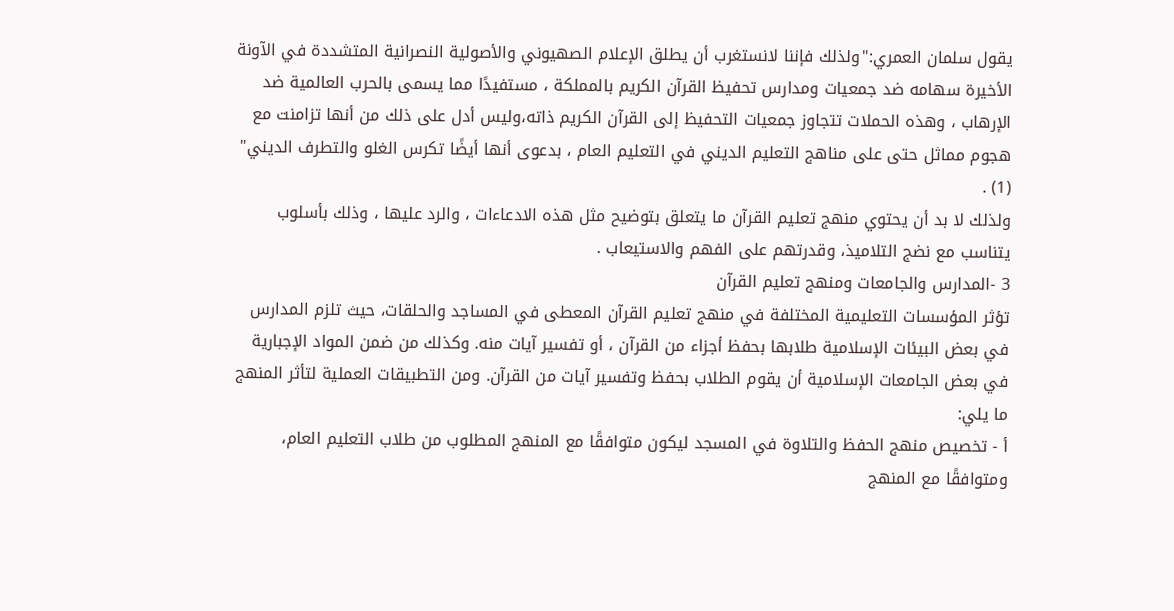يقول سلمان العمري:"ولذلك فإننا لانستغرب أن يطلق الإعلام الصهيوني والأصولية النصرانية المتشددة في الآونة الأخيرة سهامه ضد جمعيات ومدارس تحفيظ القرآن الكريم بالمملكة ، مستفيدًا مما يسمى بالحرب العالمية ضد الإرهاب ، وهذه الحملات تتجاوز جمعيات التحفيظ إلى القرآن الكريم ذاته،وليس أدل على ذلك من أنها تزامنت مع هجوم مماثل حتى على مناهج التعليم الديني في التعليم العام ، بدعوى أنها أيضًا تكرس الغلو والتطرف الديني" (1) .
ولذلك لا بد أن يحتوي منهج تعليم القرآن ما يتعلق بتوضيح مثل هذه الادعاءات ، والرد عليها ، وذلك بأسلوب يتناسب مع نضج التلاميذ، وقدرتهم على الفهم والاستيعاب .
3 -المدارس والجامعات ومنهج تعليم القرآن
تؤثر المؤسسات التعليمية المختلفة في منهج تعليم القرآن المعطى في المساجد والحلقات، حيث تلزم المدارس في بعض البيئات الإسلامية طلابها بحفظ أجزاء من القرآن ، أو تفسير آيات منه. وكذلك من ضمن المواد الإجبارية في بعض الجامعات الإسلامية أن يقوم الطلاب بحفظ وتفسير آيات من القرآن. ومن التطبيقات العملية لتأثر المنهج ما يلي:
أ - تخصيص منهج الحفظ والتلاوة في المسجد ليكون متوافقًا مع المنهج المطلوب من طلاب التعليم العام، ومتوافقًا مع المنهج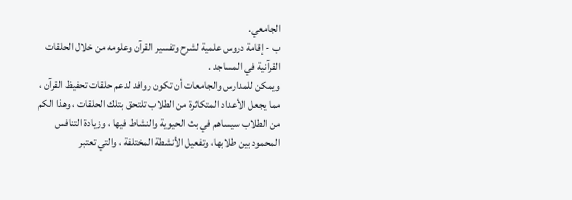الجامعي.
ب - إقامة دروس علمية لشرح وتفسير القرآن وعلومه من خلال الحلقات القرآنية في المساجد .
ويمكن للمدارس والجامعات أن تكون روافد لدعم حلقات تحفيظ القرآن ، مما يجعل الأعداد المتكاثرة من الطلاب تلتحق بتلك الحلقات ، وهذا الكم من الطلاب سيساهم في بث الحيوية والنشاط فيها ، وزيادة التنافس المحمود بين طلابها، وتفعيل الأنشطة المختلفة ، والتي تعتبر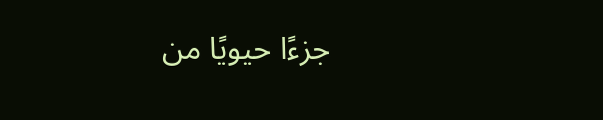جزءًا حيويًا من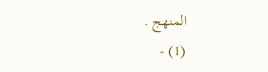المنهج .
(1) -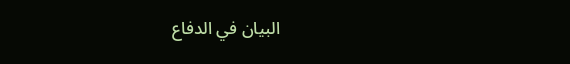البيان في الدفاع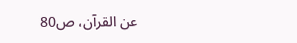عن القرآن، ص80